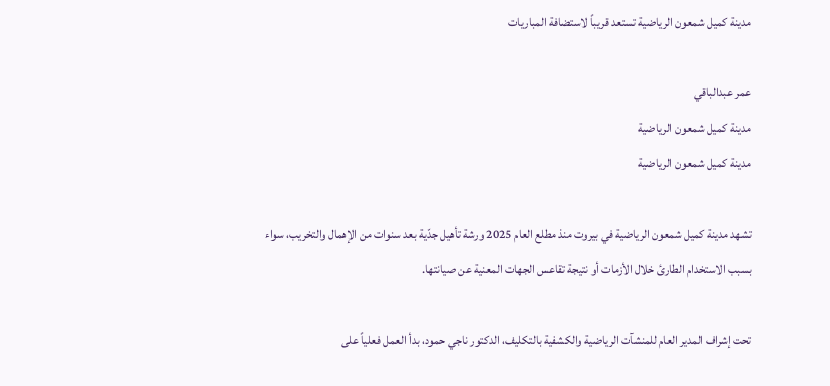مدينة كميل شمعون الرياضية تستعد قريباً لاستضافة المباريات

عمر عبدالباقي
مدينة كميل شمعون الرياضية
مدينة كميل شمعون الرياضية

تشهد مدينة كميل شمعون الرياضية في بيروت منذ مطلع العام 2025 ورشة تأهيل جدّية بعد سنوات من الإهمال والتخريب، سواء بسبب الاستخدام الطارئ خلال الأزمات أو نتيجة تقاعس الجهات المعنية عن صيانتها.

تحت إشراف المدير العام للمنشآت الرياضية والكشفية بالتكليف، الدكتور ناجي حمود، بدأ العمل فعلياً على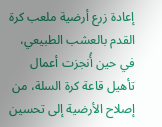إعادة زرع أرضية ملعب كرة القدم بالعشب الطبيعي، في حين أُنجزت أعمال تأهيل قاعة كرة السلة، من إصلاح الأرضية إلى تحسين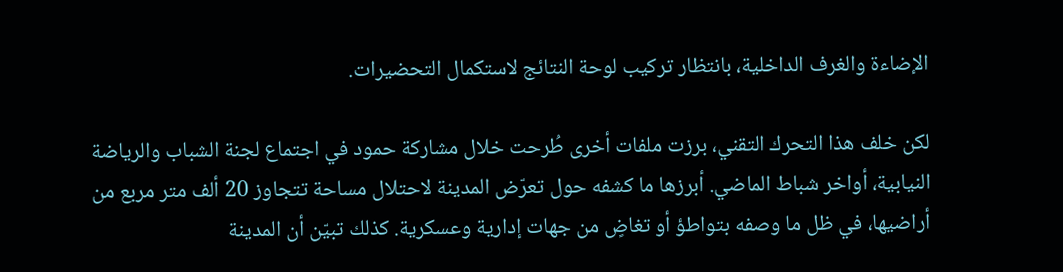الإضاءة والغرف الداخلية، بانتظار تركيب لوحة النتائج لاستكمال التحضيرات.

لكن خلف هذا التحرك التقني، برزت ملفات أخرى طُرحت خلال مشاركة حمود في اجتماع لجنة الشباب والرياضة النيابية، أواخر شباط الماضي. أبرزها ما كشفه حول تعرّض المدينة لاحتلال مساحة تتجاوز 20 ألف متر مربع من أراضيها، في ظل ما وصفه بتواطؤ أو تغاضٍ من جهات إدارية وعسكرية. كذلك تبيّن أن المدينة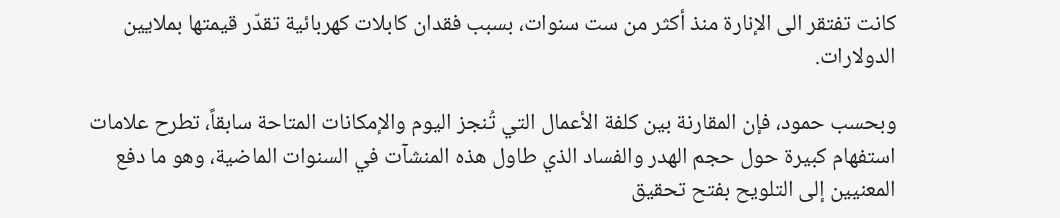كانت تفتقر الى الإنارة منذ أكثر من ست سنوات، بسبب فقدان كابلات كهربائية تقدّر قيمتها بملايين الدولارات.

وبحسب حمود، فإن المقارنة بين كلفة الأعمال التي تُنجز اليوم والإمكانات المتاحة سابقاً، تطرح علامات استفهام كبيرة حول حجم الهدر والفساد الذي طاول هذه المنشآت في السنوات الماضية، وهو ما دفع المعنيين إلى التلويح بفتح تحقيق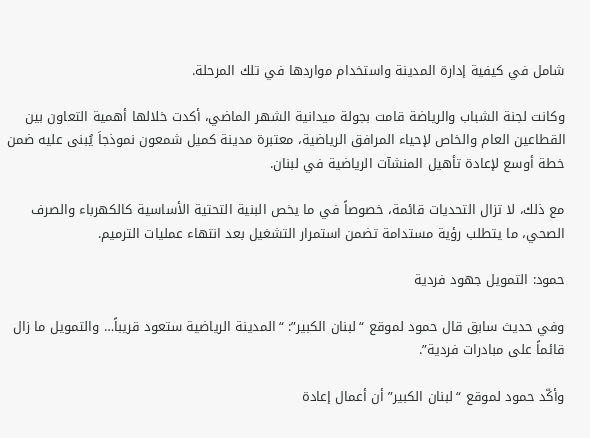شامل في كيفية إدارة المدينة واستخدام مواردها في تلك المرحلة.

وكانت لجنة الشباب والرياضة قامت بجولة ميدانية الشهر الماضي، أكدت خلالها أهمية التعاون بين القطاعين العام والخاص لإحياء المرافق الرياضية، معتبرة مدينة كميل شمعون نموذجاَ يُبنى عليه ضمن خطة أوسع لإعادة تأهيل المنشآت الرياضية في لبنان.

مع ذلك، لا تزال التحديات قائمة، خصوصاً في ما يخص البنية التحتية الأساسية كالكهرباء والصرف الصحي، ما يتطلب رؤية مستدامة تضمن استمرار التشغيل بعد انتهاء عمليات الترميم.

حمود: التمويل جهود فردية

وفي حديث سابق قال حمود لموقع “لبنان الكبير”: “المدينة الرياضية ستعود قريباً… والتمويل ما زال قائماً على مبادرات فردية”.

وأكّد حمود لموقع “لبنان الكبير” أن أعمال إعادة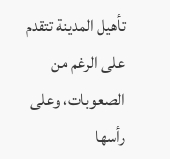تأهيل المدينة تتقدم على الرغم من الصعوبات، وعلى رأسها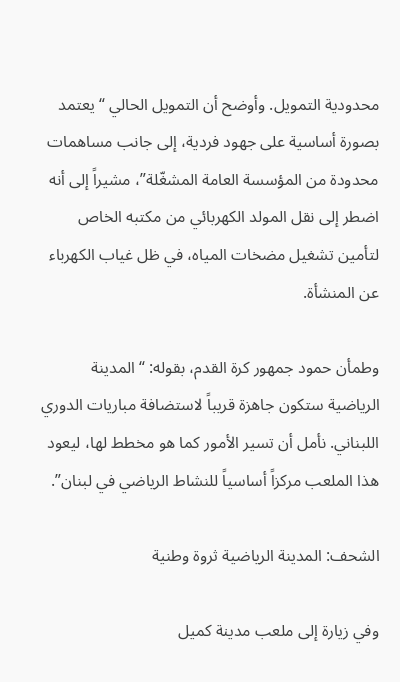محدودية التمويل. وأوضح أن التمويل الحالي “يعتمد بصورة أساسية على جهود فردية، إلى جانب مساهمات محدودة من المؤسسة العامة المشغّلة”، مشيراً إلى أنه اضطر إلى نقل المولد الكهربائي من مكتبه الخاص لتأمين تشغيل مضخات المياه، في ظل غياب الكهرباء عن المنشأة.

وطمأن حمود جمهور كرة القدم، بقوله: “المدينة الرياضية ستكون جاهزة قريباً لاستضافة مباريات الدوري اللبناني. نأمل أن تسير الأمور كما هو مخطط لها، ليعود هذا الملعب مركزاً أساسياً للنشاط الرياضي في لبنان”.

الشحف: المدينة الرياضية ثروة وطنية

وفي زيارة إلى ملعب مدينة كميل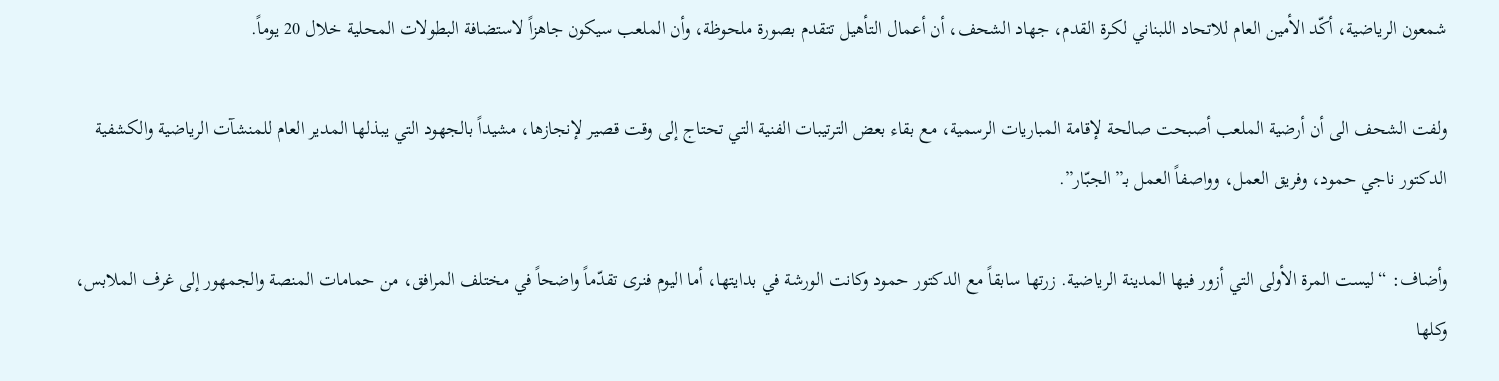شمعون الرياضية، أكّد الأمين العام للاتحاد اللبناني لكرة القدم، جهاد الشحف، أن أعمال التأهيل تتقدم بصورة ملحوظة، وأن الملعب سيكون جاهزاً لاستضافة البطولات المحلية خلال 20 يوماً.

ولفت الشحف الى أن أرضية الملعب أصبحت صالحة لإقامة المباريات الرسمية، مع بقاء بعض الترتيبات الفنية التي تحتاج إلى وقت قصير لإنجازها، مشيداً بالجهود التي يبذلها المدير العام للمنشآت الرياضية والكشفية الدكتور ناجي حمود، وفريق العمل، وواصفاً العمل بـ”الجبّار”.

وأضاف: “ليست المرة الأولى التي أزور فيها المدينة الرياضية. زرتها سابقاً مع الدكتور حمود وكانت الورشة في بدايتها، أما اليوم فنرى تقدّماً واضحاً في مختلف المرافق، من حمامات المنصة والجمهور إلى غرف الملابس، وكلها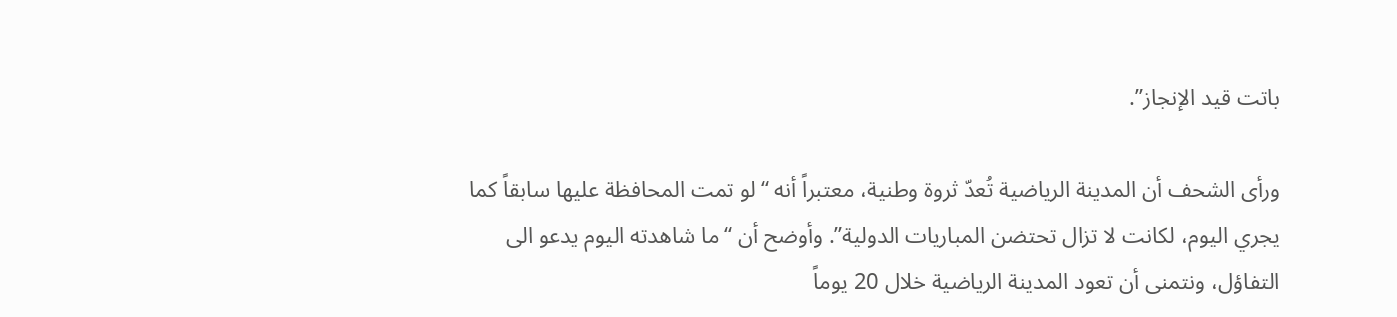باتت قيد الإنجاز”.

ورأى الشحف أن المدينة الرياضية تُعدّ ثروة وطنية، معتبراً أنه “لو تمت المحافظة عليها سابقاً كما يجري اليوم، لكانت لا تزال تحتضن المباريات الدولية”. وأوضح أن “ما شاهدته اليوم يدعو الى التفاؤل، ونتمنى أن تعود المدينة الرياضية خلال 20 يوماً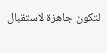لتكون جاهزة لاستقبال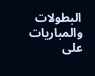البطولات والمباريات على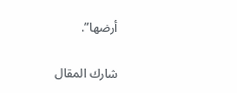أرضها”.

شارك المقال